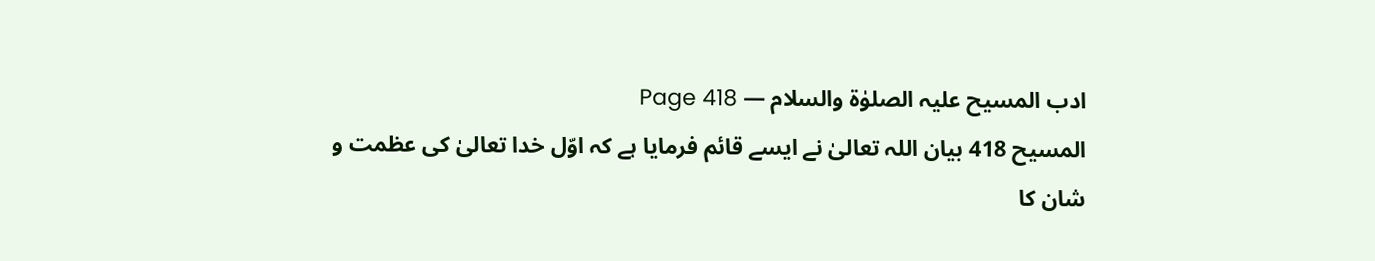ادب المسیح علیہ الصلوٰۃ والسلام — Page 418
المسيح 418 بیان اللہ تعالیٰ نے ایسے قائم فرمایا ہے کہ اوّل خدا تعالیٰ کی عظمت و شان کا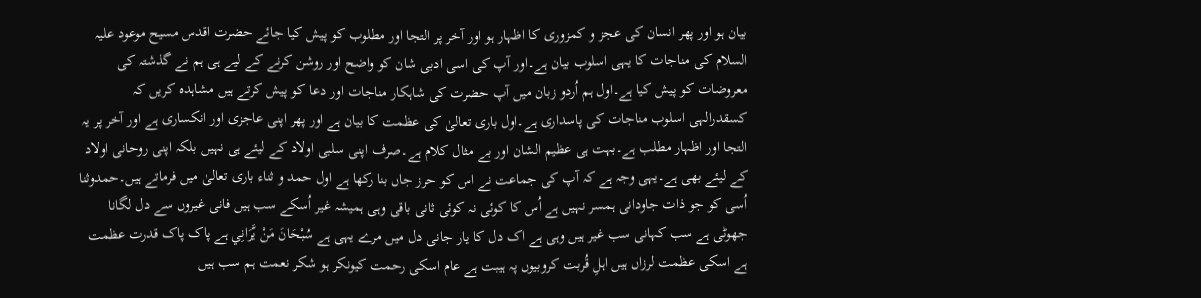بیان ہو اور پھر انسان کی عجز و کمزوری کا اظہار ہو اور آخر پر التجا اور مطلوب کو پیش کیا جائے حضرت اقدس مسیح موعود علیہ السلام کی مناجات کا یہی اسلوب بیان ہے۔اور آپ کی اسی ادبی شان کو واضح اور روشن کرنے کے لیے ہی ہم نے گذشتہ کی معروضات کو پیش کیا ہے۔اول ہم اُردو زبان میں آپ حضرت کی شاہکار مناجات اور دعا کو پیش کرتے ہیں مشاہدہ کریں کہ کسقدرالہی اسلوب مناجات کی پاسداری ہے۔اول باری تعالیٰ کی عظمت کا بیان ہے اور پھر اپنی عاجزی اور انکساری ہے اور آخر پر یہ التجا اور اظہار مطلب ہے۔بہت ہی عظیم الشان اور بے مثال کلام ہے۔صرف اپنی سلبی اولاد کے لیئے ہی نہیں بلکہ اپنی روحانی اولاد کے لیئے بھی ہے۔یہی وجہ ہے کہ آپ کی جماعت نے اس کو حرز جاں بنا رکھا ہے اول حمد و ثناء باری تعالیٰ میں فرماتے ہیں۔حمدوثنا اُسی کو جو ذات جاودانی ہمسر نہیں ہے اُس کا کوئی نہ کوئی ثانی باقی وہی ہمیشہ غیر اُسکے سب ہیں فانی غیروں سے دل لگانا جھوٹی ہے سب کہانی سب غیر ہیں وہی ہے اک دل کا یار جانی دل میں مرے یہی ہے سُبْحَانَ مَنْ يَّرَانِي ہے پاک پاک قدرت عظمت ہے اسکی عظمت لرزاں ہیں اہلِ قُربت کروبیوں پہ ہیبت ہے عام اسکی رحمت کیونکر ہو شکر نعمت ہم سب ہیں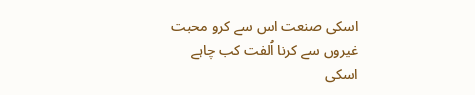اسکی صنعت اس سے کرو محبت غیروں سے کرنا اُلفت کب چاہے اسکی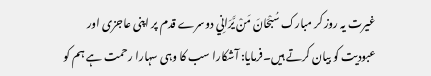غیرت یہ روز کر مبارک سُبْحَانَ مَنْ يَّرَانِي دوسرے قدم پر اپنی عاجزی اور عبودیت کو بیان کرتے ہیں۔فرمایا: آشکارا سب کا وہی سہارا رحمت ہے ہم کو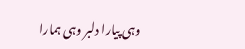وہی پیارا دلبر وہی ہمارا